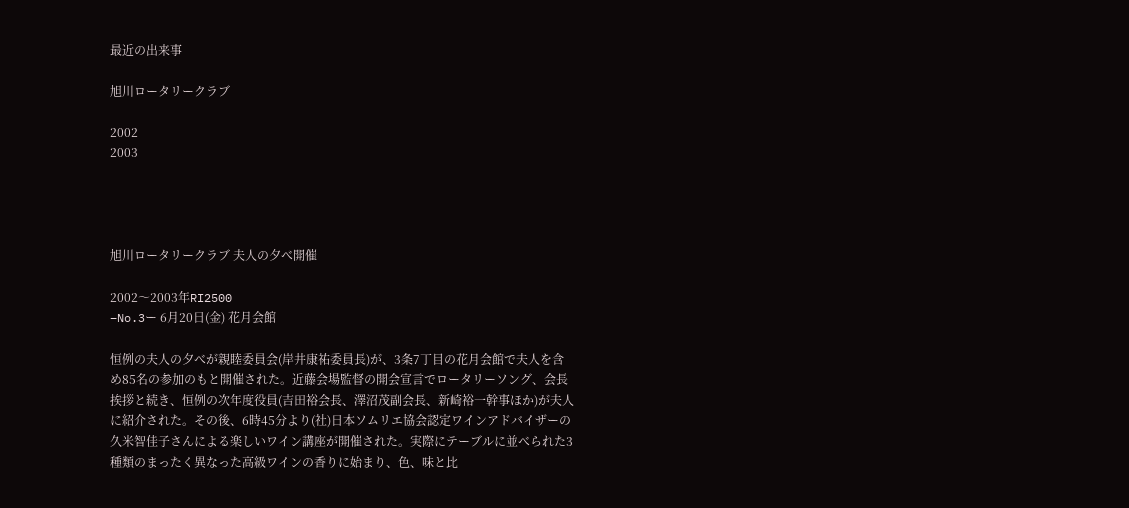最近の出来事

旭川ロータリークラブ

2002
2003




旭川ロータリークラブ 夫人の夕べ開催

2002〜2003年RI2500
−No.3ー 6月20日(金) 花月会館

恒例の夫人の夕べが親睦委員会(岸井康祐委員長)が、3条7丁目の花月会館で夫人を含め85名の参加のもと開催された。近藤会場監督の開会宣言でロータリーソング、会長挨拶と続き、恒例の次年度役員(吉田裕会長、澤沼茂副会長、新崎裕一幹事ほか)が夫人に紹介された。その後、6時45分より(社)日本ソムリエ協会認定ワインアドバイザーの久米智佳子さんによる楽しいワイン講座が開催された。実際にテーブルに並べられた3種類のまったく異なった高級ワインの香りに始まり、色、味と比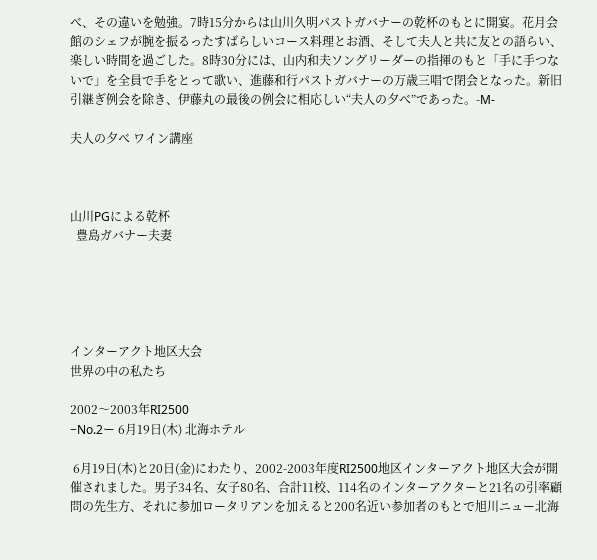べ、その違いを勉強。7時15分からは山川久明パストガバナーの乾杯のもとに開宴。花月会館のシェフが腕を振るったすばらしいコース料理とお酒、そして夫人と共に友との語らい、楽しい時間を過ごした。8時30分には、山内和夫ソングリーダーの指揮のもと「手に手つないで」を全員で手をとって歌い、進藤和行パストガバナーの万歳三唱で閉会となった。新旧引継ぎ例会を除き、伊藤丸の最後の例会に相応しい“夫人の夕べ”であった。-M-

夫人の夕べ ワイン講座



山川PGによる乾杯
  豊島ガバナー夫妻





インターアクト地区大会
世界の中の私たち

2002〜2003年RI2500
−No.2ー 6月19日(木) 北海ホテル

 6月19日(木)と20日(金)にわたり、2002-2003年度RI2500地区インターアクト地区大会が開催されました。男子34名、女子80名、合計11校、114名のインターアクターと21名の引率顧問の先生方、それに参加ロータリアンを加えると200名近い参加者のもとで旭川ニュー北海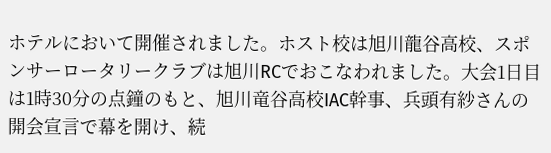ホテルにおいて開催されました。ホスト校は旭川龍谷高校、スポンサーロータリークラブは旭川RCでおこなわれました。大会1日目は1時30分の点鐘のもと、旭川竜谷高校IAC幹事、兵頭有紗さんの開会宣言で幕を開け、続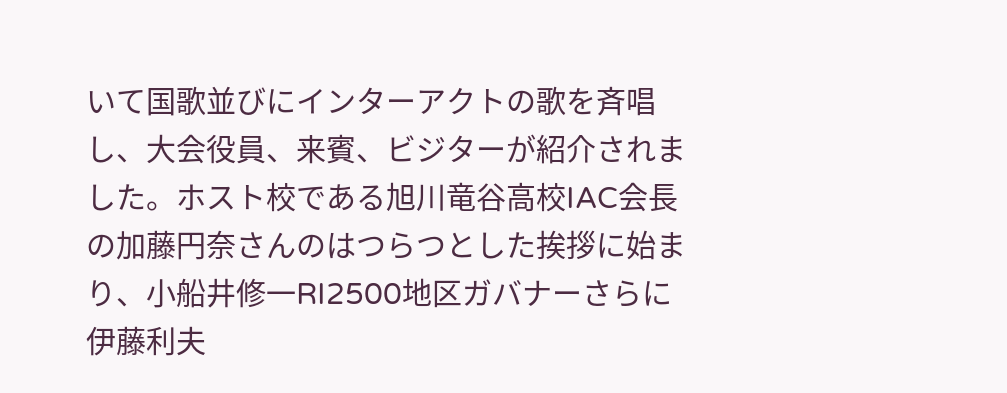いて国歌並びにインターアクトの歌を斉唱し、大会役員、来賓、ビジターが紹介されました。ホスト校である旭川竜谷高校IAC会長の加藤円奈さんのはつらつとした挨拶に始まり、小船井修一RI2500地区ガバナーさらに伊藤利夫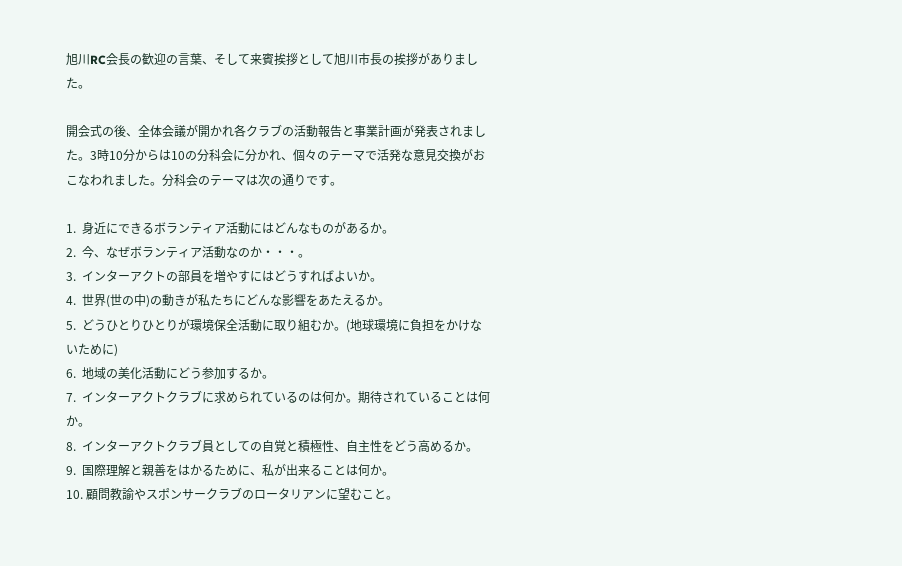旭川RC会長の歓迎の言葉、そして来賓挨拶として旭川市長の挨拶がありました。

開会式の後、全体会議が開かれ各クラブの活動報告と事業計画が発表されました。3時10分からは10の分科会に分かれ、個々のテーマで活発な意見交換がおこなわれました。分科会のテーマは次の通りです。

1.  身近にできるボランティア活動にはどんなものがあるか。
2.  今、なぜボランティア活動なのか・・・。
3.  インターアクトの部員を増やすにはどうすればよいか。
4.  世界(世の中)の動きが私たちにどんな影響をあたえるか。
5.  どうひとりひとりが環境保全活動に取り組むか。(地球環境に負担をかけないために)
6.  地域の美化活動にどう参加するか。
7.  インターアクトクラブに求められているのは何か。期待されていることは何か。
8.  インターアクトクラブ員としての自覚と積極性、自主性をどう高めるか。
9.  国際理解と親善をはかるために、私が出来ることは何か。
10. 顧問教諭やスポンサークラブのロータリアンに望むこと。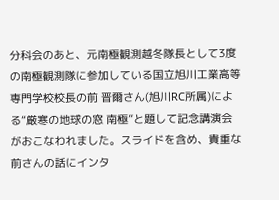分科会のあと、元南極観測越冬隊長として3度の南極観測隊に参加している国立旭川工業高等専門学校校長の前 晋爾さん(旭川RC所属)による“厳寒の地球の窓 南極”と題して記念講演会がおこなわれました。スライドを含め、貴重な前さんの話にインタ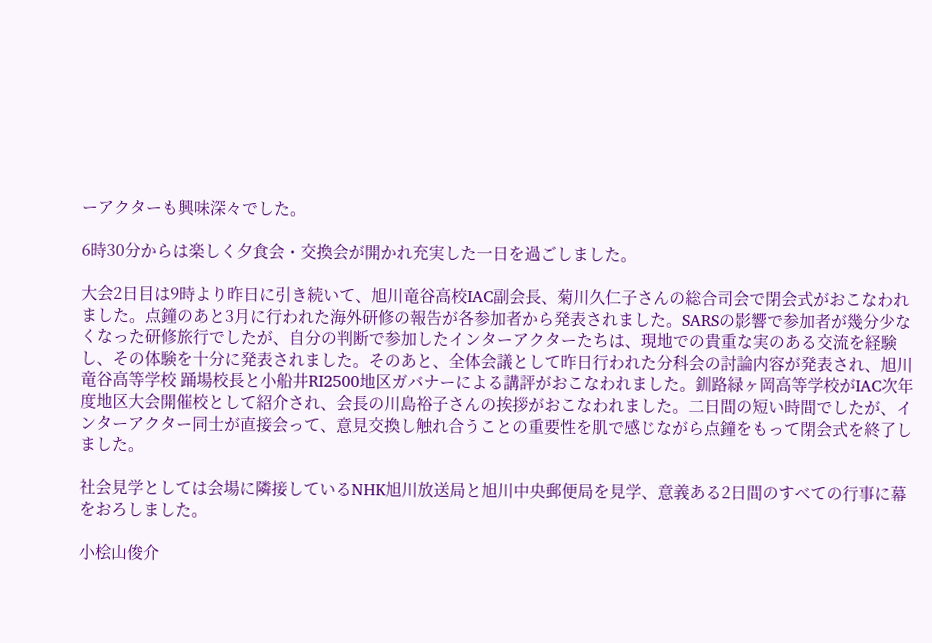ーアクターも興味深々でした。

6時30分からは楽しく夕食会・交換会が開かれ充実した一日を過ごしました。

大会2日目は9時より昨日に引き続いて、旭川竜谷高校IAC副会長、菊川久仁子さんの総合司会で閉会式がおこなわれました。点鐘のあと3月に行われた海外研修の報告が各参加者から発表されました。SARSの影響で参加者が幾分少なくなった研修旅行でしたが、自分の判断で参加したインターアクターたちは、現地での貴重な実のある交流を経験し、その体験を十分に発表されました。そのあと、全体会議として昨日行われた分科会の討論内容が発表され、旭川竜谷高等学校 踊場校長と小船井RI2500地区ガバナーによる講評がおこなわれました。釧路緑ヶ岡高等学校がIAC次年度地区大会開催校として紹介され、会長の川島裕子さんの挨拶がおこなわれました。二日間の短い時間でしたが、インターアクター同士が直接会って、意見交換し触れ合うことの重要性を肌で感じながら点鐘をもって閉会式を終了しました。

社会見学としては会場に隣接しているNHK旭川放送局と旭川中央郵便局を見学、意義ある2日間のすべての行事に幕をおろしました。

小桧山俊介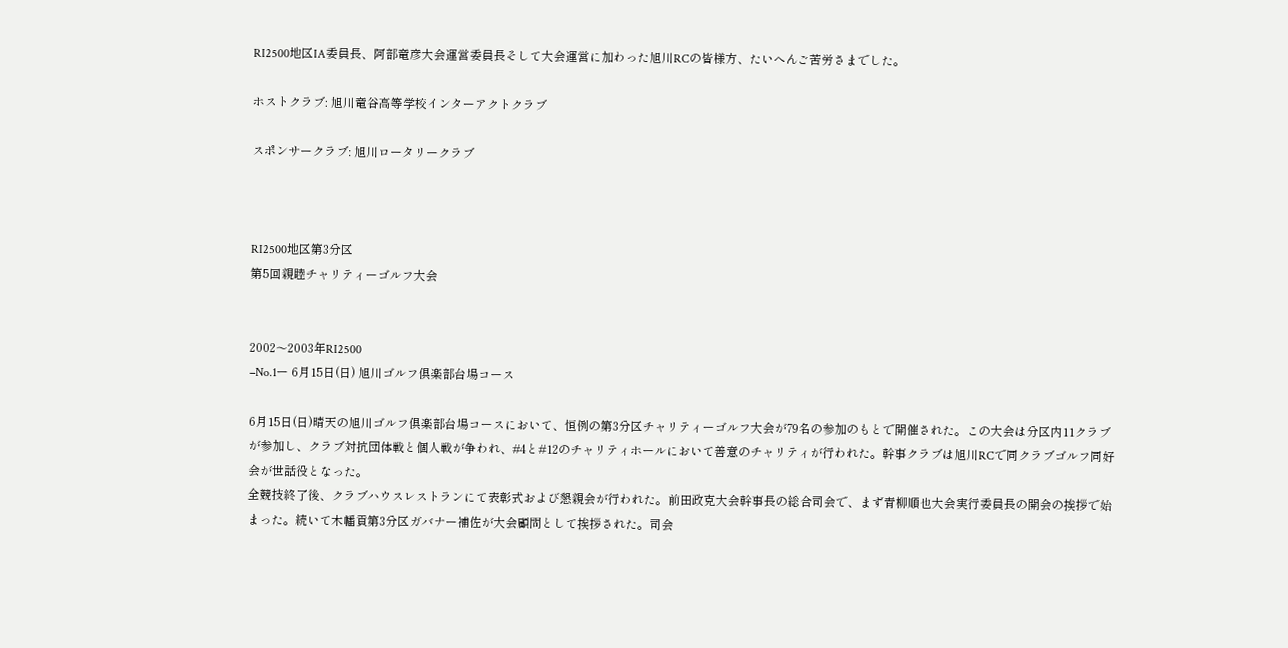RI2500地区IA委員長、阿部竜彦大会運営委員長そして大会運営に加わった旭川RCの皆様方、たいへんご苦労さまでした。

ホストクラブ: 旭川竜谷高等学校インターアクトクラブ

スポンサークラブ: 旭川ロータリークラブ



RI2500地区第3分区
第5回親睦チャリティーゴルフ大会


2002〜2003年RI2500
−No.1ー 6月15日(日) 旭川ゴルフ倶楽部台場コース

6月15日(日)晴天の旭川ゴルフ倶楽部台場コースにおいて、恒例の第3分区チャリティーゴルフ大会が79名の参加のもとで開催された。この大会は分区内11クラブが参加し、クラブ対抗団体戦と個人戦が争われ、#4と#12のチャリティホールにおいて善意のチャリティが行われた。幹事クラブは旭川RCで同クラブゴルフ同好会が世話役となった。
全競技終了後、クラブハウスレストランにて表彰式および懇親会が行われた。前田政克大会幹事長の総合司会で、まず青柳順也大会実行委員長の開会の挨拶で始まった。続いて木幡貢第3分区ガバナー補佐が大会顧問として挨拶された。司会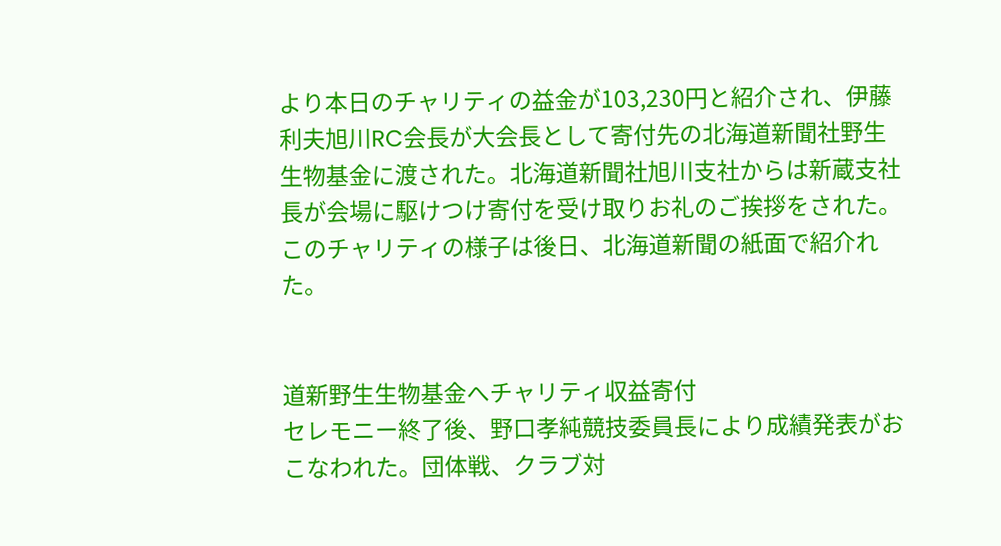より本日のチャリティの益金が103,230円と紹介され、伊藤利夫旭川RC会長が大会長として寄付先の北海道新聞社野生生物基金に渡された。北海道新聞社旭川支社からは新蔵支社長が会場に駆けつけ寄付を受け取りお礼のご挨拶をされた。このチャリティの様子は後日、北海道新聞の紙面で紹介れた。


道新野生生物基金へチャリティ収益寄付
セレモニー終了後、野口孝純競技委員長により成績発表がおこなわれた。団体戦、クラブ対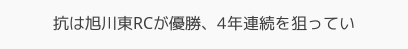抗は旭川東RCが優勝、4年連続を狙ってい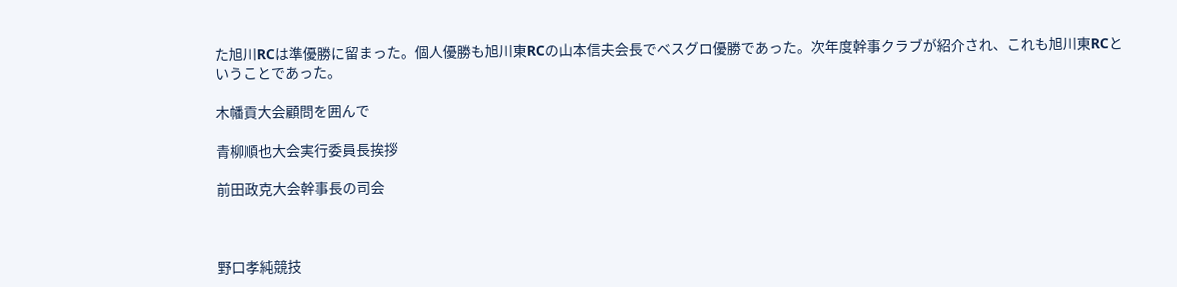た旭川RCは準優勝に留まった。個人優勝も旭川東RCの山本信夫会長でベスグロ優勝であった。次年度幹事クラブが紹介され、これも旭川東RCということであった。

木幡貢大会顧問を囲んで

青柳順也大会実行委員長挨拶

前田政克大会幹事長の司会



野口孝純競技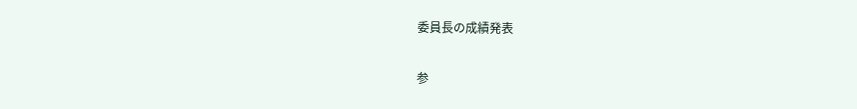委員長の成績発表

参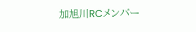加旭川RCメンバー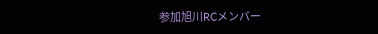参加旭川RCメンバー